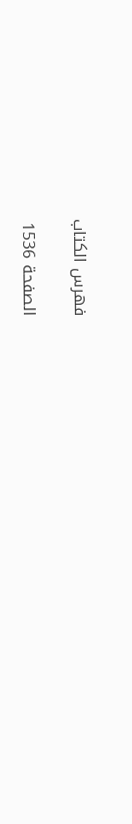فهرس الكتاب

الصفحة 1536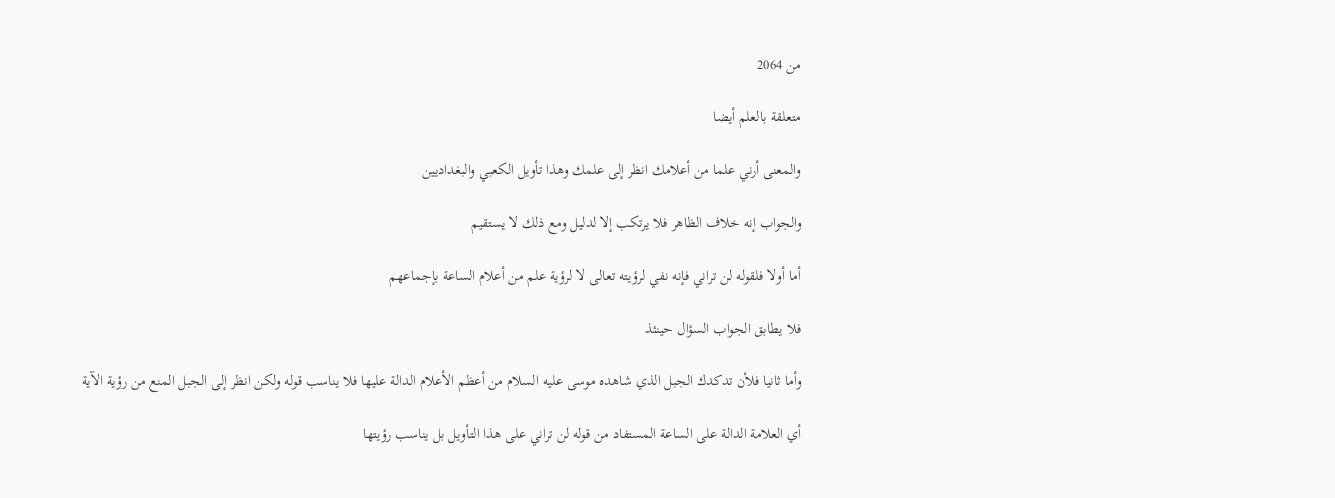من 2064

متعلقة بالعلم أيضا

والمعنى أرني علما من أعلامك انظر إلى علمك وهذا تأويل الكعبي والبغداديين

والجواب إنه خلاف الظاهر فلا يرتكب إلا لدليل ومع ذلك لا يستقيم

أما أولا فلقوله لن تراني فإنه نفي لرؤيته تعالى لا لرؤية علم من أعلام الساعة بإجماعهم

فلا يطابق الجواب السؤال حينئذ

وأما ثانيا فلأن تدكدك الجبل الذي شاهده موسى عليه السلام من أعظم الأعلام الدالة عليها فلا يناسب قوله ولكن انظر إلى الجبل المنع من رؤية الآية

أي العلامة الدالة على الساعة المستفاد من قوله لن تراني على هذا التأويل بل يناسب رؤيتها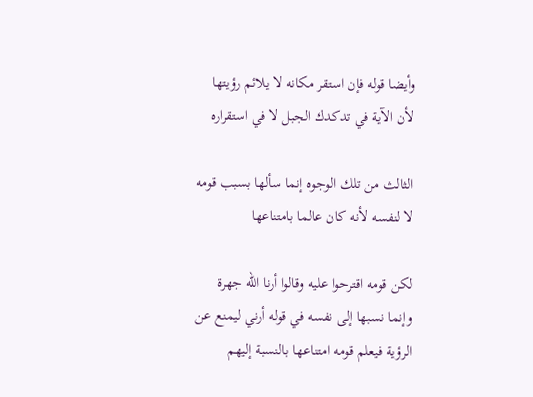وأيضا قوله فإن استقر مكانه لا يلائم رؤيتها لأن الآية في تدكدك الجبل لا في استقراره

الثالث من تلك الوجوه إنما سألها بسبب قومه لا لنفسه لأنه كان عالما بامتناعها

لكن قومه اقترحوا عليه وقالوا أرنا الله جهرة وإنما نسبها إلى نفسه في قوله أرني ليمنع عن الرؤية فيعلم قومه امتناعها بالنسبة إليهم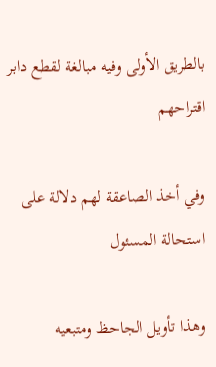بالطريق الأولى وفيه مبالغة لقطع دابر اقتراحهم

وفي أخذ الصاعقة لهم دلالة على استحالة المسئول

وهذا تأويل الجاحظ ومتبعيه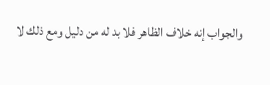والجواب إنه خلاف الظاهر فلا بد له من دليل ومع ذلك لا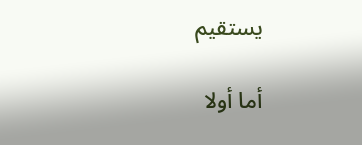يستقيم

أما أولا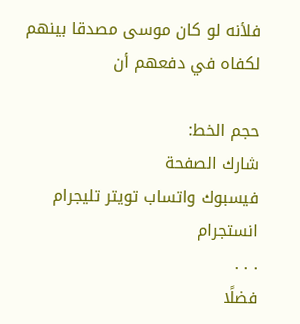فلأنه لو كان موسى مصدقا بينهم لكفاه في دفعهم أن

حجم الخط:
شارك الصفحة
فيسبوك واتساب تويتر تليجرام انستجرام
. . .
فضلًا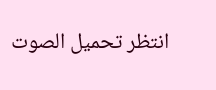انتظر تحميل الصوت